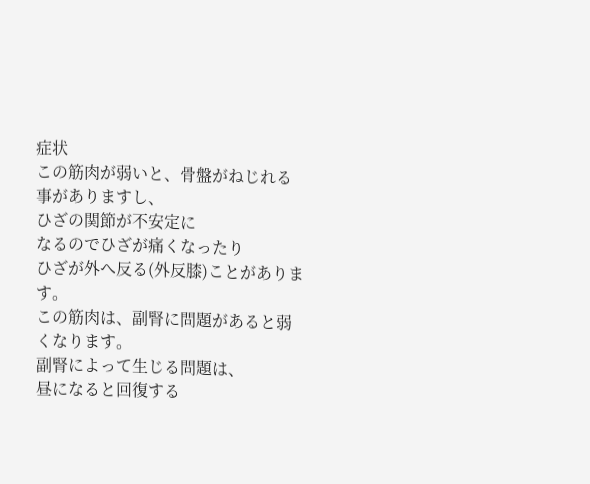症状
この筋肉が弱いと、骨盤がねじれる事がありますし、
ひざの関節が不安定に
なるのでひざが痛くなったり
ひざが外へ反る(外反膝)ことがあります。
この筋肉は、副腎に問題があると弱くなります。
副腎によって生じる問題は、
昼になると回復する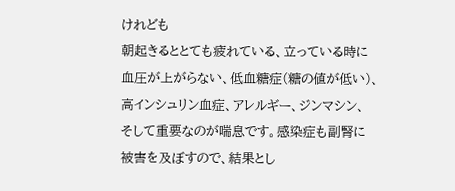けれども
朝起きるととても疲れている、立っている時に
血圧が上がらない、低血糖症(糖の値が低い)、
高インシュリン血症、アレルギー、ジンマシン、
そして重要なのが喘息です。感染症も副腎に
被害を及ぼすので、結果とし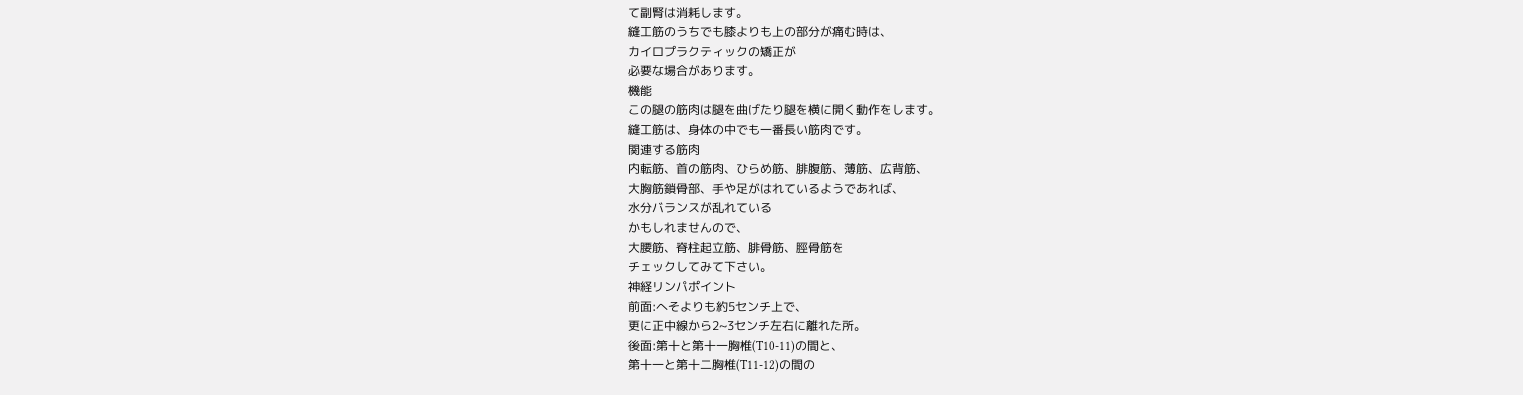て副腎は消耗します。
縫工筋のうちでも膝よりも上の部分が痛む時は、
カイロプラクティックの矯正が
必要な場合があります。
機能
この腿の筋肉は腿を曲げたり腿を横に開く動作をします。
縫工筋は、身体の中でも一番長い筋肉です。
関連する筋肉
内転筋、首の筋肉、ひらめ筋、腓腹筋、薄筋、広背筋、
大胸筋鎖骨部、手や足がはれているようであれば、
水分バランスが乱れている
かもしれませんので、
大腰筋、脊柱起立筋、腓骨筋、脛骨筋を
チェックしてみて下さい。
神経リンパポイント
前面:へそよりも約5センチ上で、
更に正中線から2~3センチ左右に離れた所。
後面:第十と第十一胸椎(T10-11)の間と、
第十一と第十二胸椎(T11-12)の間の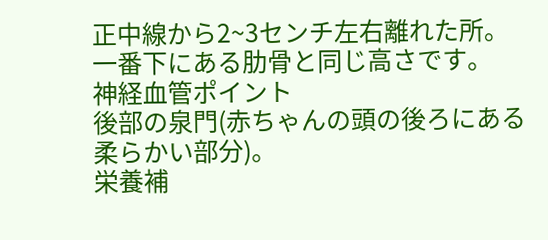正中線から2~3センチ左右離れた所。
一番下にある肋骨と同じ高さです。
神経血管ポイント
後部の泉門(赤ちゃんの頭の後ろにある柔らかい部分)。
栄養補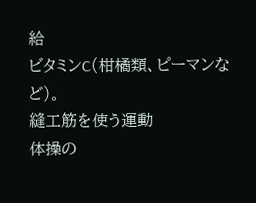給
ビタミンC(柑橘類、ピーマンなど)。
縫工筋を使う運動
体操の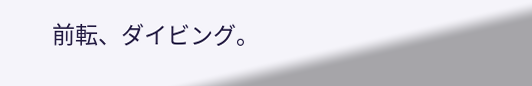前転、ダイビング。